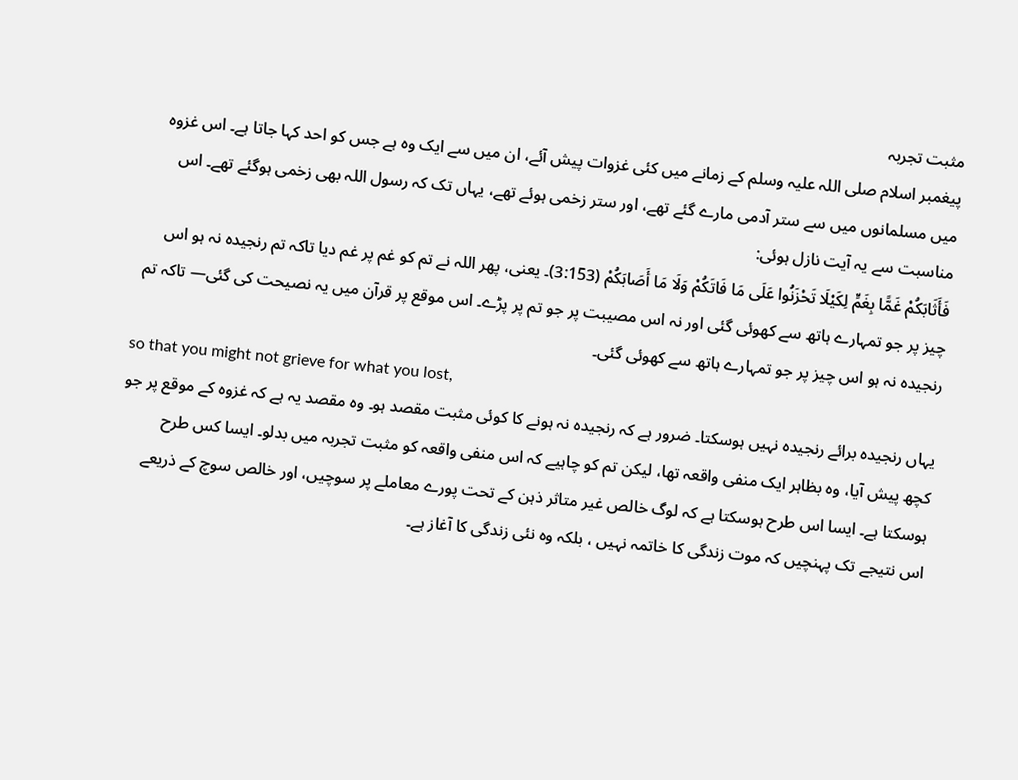مثبت تجربہ
پیغمبر اسلام صلی اللہ علیہ وسلم کے زمانے میں کئی غزوات پیش آئے، ان میں سے ایک وہ ہے جس کو احد کہا جاتا ہے۔ اس غزوہ میں مسلمانوں میں سے ستر آدمی مارے گئے تھے، اور ستر زخمی ہوئے تھے، یہاں تک کہ رسول اللہ بھی زخمی ہوگئے تھے۔ اس مناسبت سے یہ آیت نازل ہوئی:
فَأَثَابَکُمْ غَمًّا بِغَمٍّ لِکَیْلَا تَحْزَنُوا عَلَى مَا فَاتَکُمْ وَلَا مَا أَصَابَکُمْ (3:153)۔ یعنی، پھر اللہ نے تم کو غم پر غم دیا تاکہ تم رنجیدہ نہ ہو اس چیز پر جو تمہارے ہاتھ سے کھوئی گئی اور نہ اس مصیبت پر جو تم پر پڑے۔ اس موقع پر قرآن میں یہ نصیحت کی گئی— تاکہ تم رنجیدہ نہ ہو اس چیز پر جو تمہارے ہاتھ سے کھوئی گئی۔
so that you might not grieve for what you lost,
یہاں رنجیدہ برائے رنجیدہ نہیں ہوسکتا۔ ضرور ہے کہ رنجیدہ نہ ہونے کا کوئی مثبت مقصد ہو۔ وہ مقصد یہ ہے کہ غزوہ کے موقع پر جو کچھ پیش آیا، وہ بظاہر ایک منفی واقعہ تھا، لیکن تم کو چاہیے کہ اس منفی واقعہ کو مثبت تجربہ میں بدلو۔ ایسا کس طرح ہوسکتا ہے۔ ایسا اس طرح ہوسکتا ہے کہ لوگ خالص غیر متاثر ذہن کے تحت پورے معاملے پر سوچیں، اور خالص سوچ کے ذریعے اس نتیجے تک پہنچیں کہ موت زندگی کا خاتمہ نہیں ، بلکہ وہ نئی زندگی کا آغاز ہے۔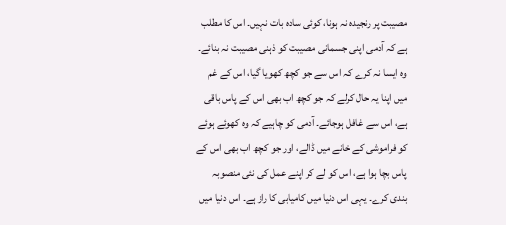مصیبت پر رنجیدہ نہ ہونا، کوئی سادہ بات نہیں۔ اس کا مطلب ہے کہ آدمی اپنی جسمانی مصیبت کو ذہنی مصیبت نہ بنائے۔ وہ ایسا نہ کرے کہ اس سے جو کچھ کھویا گیا، اس کے غم میں اپنا یہ حال کرلے کہ جو کچھ اب بھی اس کے پاس باقی ہے، اس سے غافل ہوجائے۔ آدمی کو چاہیے کہ وہ کھوئے ہوئے کو فراموشی کے خانے میں ڈالے، اور جو کچھ اب بھی اس کے پاس بچا ہوا ہے، اس کو لے کر اپنے عمل کی نئی منصوبہ بندی کرے۔ یہی اس دنیا میں کامیابی کا راز ہے۔ اس دنیا میں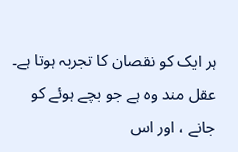ہر ایک کو نقصان کا تجربہ ہوتا ہے۔ عقل مند وہ ہے جو بچے ہوئے کو جانے ، اور اس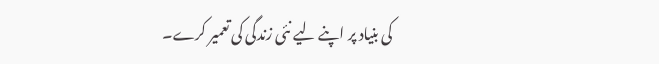کی بنیاد پر اپنے لیے نئی زندگی کی تعمیر کرے۔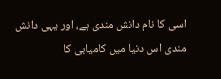اسی کا نام دانش مندی ہے، اور یہی دانش مندی اس دنیا میں کامیابی کا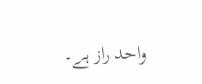واحد راز ہے۔